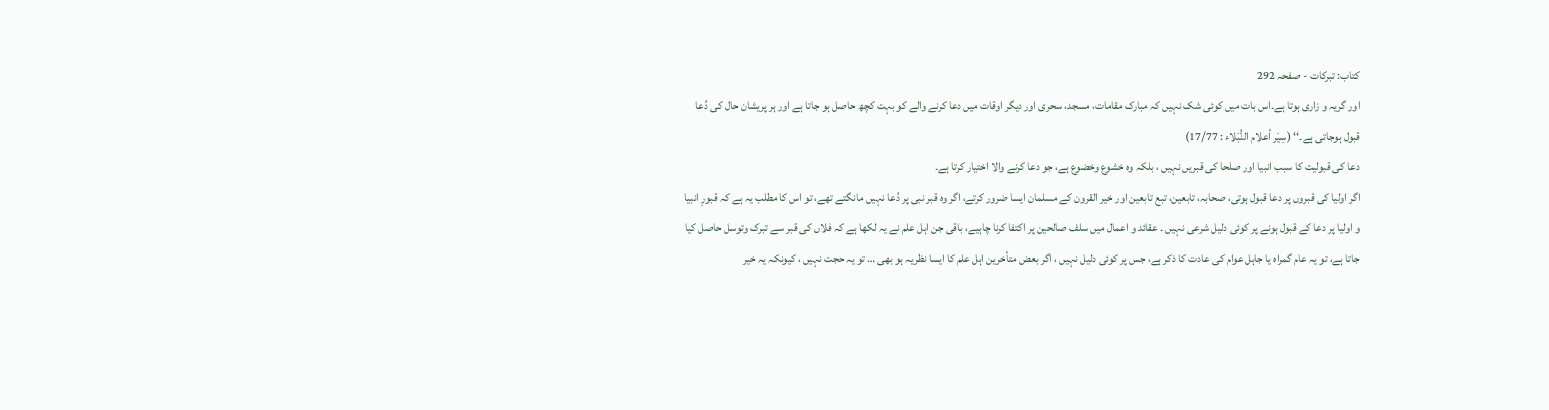کتاب: تبرکات - صفحہ 292
اور گریہ و زاری ہوتا ہے۔اس بات میں کوئی شک نہیں کہ مبارک مقامات، مسجد، سحری اور دیگر اوقات میں دعا کرنے والے کو بہت کچھ حاصل ہو جاتا ہے اور ہر پریشان حال کی دُعا قبول ہوجاتی ہے۔‘‘ (سِیَر أعلام النُّبَلاء : 17/77)
دعا کی قبولیت کا سبب انبیا اور صلحا کی قبریں نہیں ، بلکہ وہ خشوع وخضوع ہے، جو دعا کرنے والا اختیار کرتا ہے۔
اگر اولیا کی قبروں پر دعا قبول ہوتی، صحابہ، تابعین، تبع تابعین اور خیر القرون کے مسلمان ایسا ضرور کرتے، اگر وہ قبر نبی پر دُعا نہیں مانگتے تھے، تو اس کا مطلب یہ ہے کہ قبورِ انبیا و اولیا پر دعا کے قبول ہونے پر کوئی دلیل شرعی نہیں ۔ عقائد و اعمال میں سلف صالحین پر اکتفا کرنا چاہیے، باقی جن اہل علم نے یہ لکھا ہے کہ فلاں کی قبر سے تبرک وتوسل حاصل کیا جاتا ہے، تو یہ عام گمراہ یا جاہل عوام کی عادت کا ذکر ہے، جس پر کوئی دلیل نہیں ، اگر بعض متأخرین اہل علم کا ایسا نظریہ ہو بھی … تو یہ حجت نہیں ، کیونکہ یہ خیر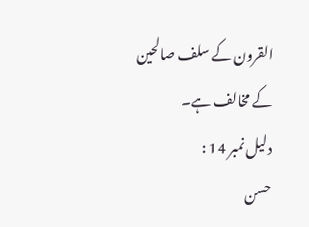القرون کے سلف صالحین کے مخالف ہے۔
دلیل نمبر 14 :
حسن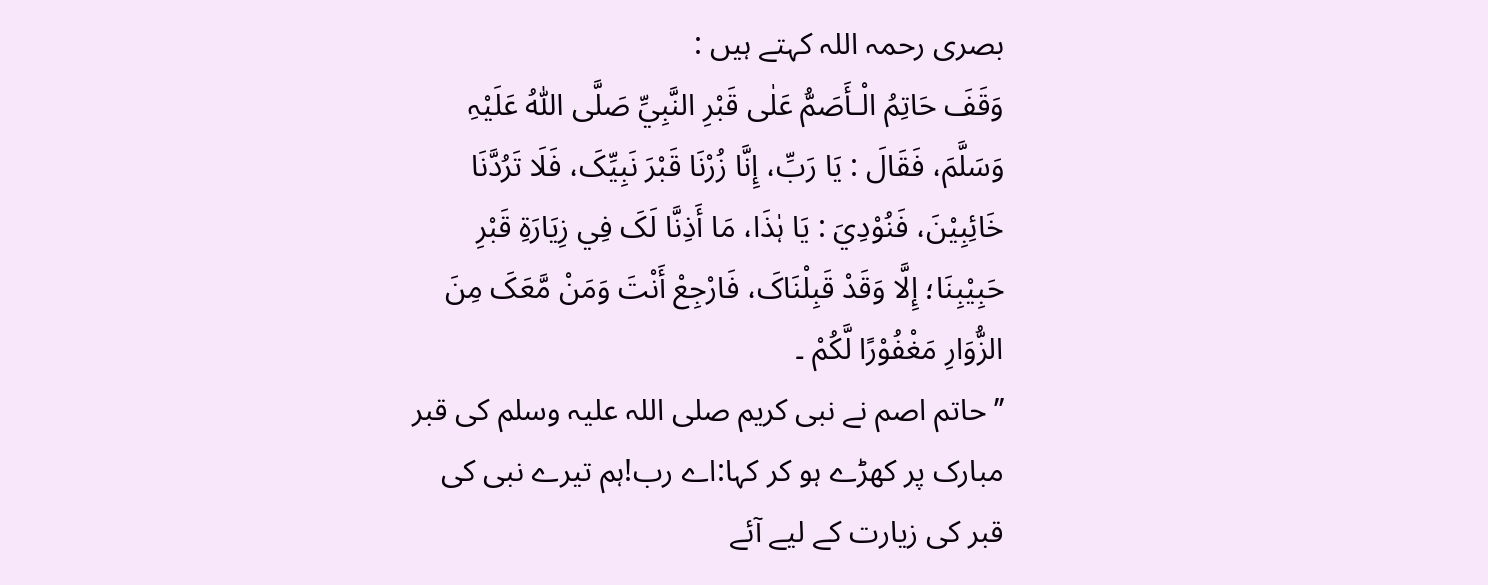بصری رحمہ اللہ کہتے ہیں :
وَقَفَ حَاتِمُ الْـأَصَمُّ عَلٰی قَبْرِ النَّبِيِّ صَلَّی اللّٰہُ عَلَیْہِ وَسَلَّمَ، فَقَالَ : یَا رَبِّ، إِنَّا زُرْنَا قَبْرَ نَبِیِّکَ، فَلَا تَرُدَّنَا خَائِبِیْنَ، فَنُوْدِيَ : یَا ہٰذَا، مَا أَذِنَّا لَکَ فِي زِیَارَۃِ قَبْرِ حَبِیْبِنَا؛ إِلَّا وَقَدْ قَبِلْنَاکَ، فَارْجِعْ أَنْتَ وَمَنْ مَّعَکَ مِنَ الزُّوَارِ مَغْفُوْرًا لَّکُمْ ۔
’’حاتم اصم نے نبی کریم صلی اللہ علیہ وسلم کی قبر مبارک پر کھڑے ہو کر کہا:اے رب!ہم تیرے نبی کی قبر کی زیارت کے لیے آئے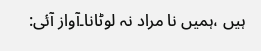ہیں ،ہمیں نا مراد نہ لوٹانا۔آواز آئی: